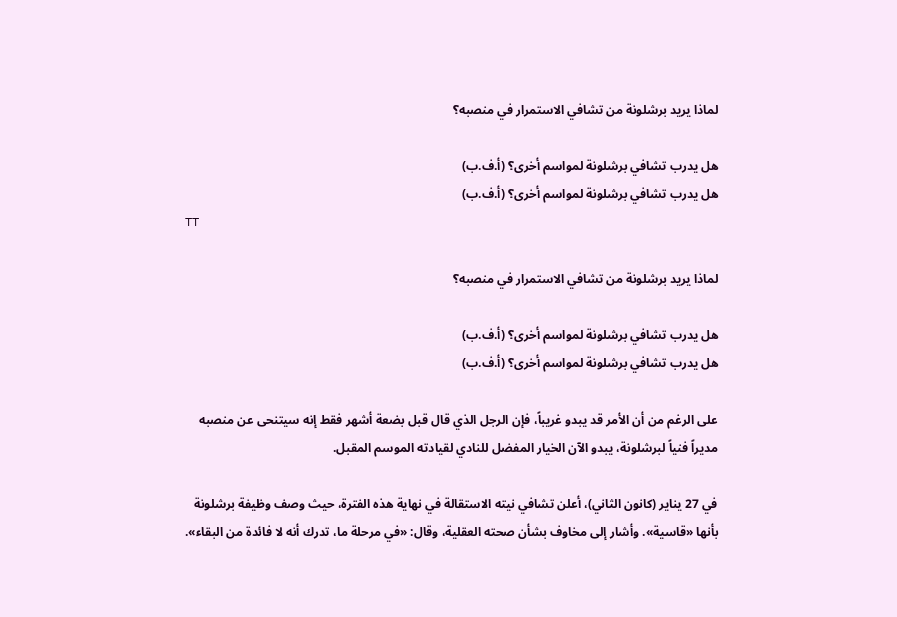لماذا يريد برشلونة من تشافي الاستمرار في منصبه؟

هل يدرب تشافي برشلونة لمواسم أخرى؟ (أ.ف.ب)
هل يدرب تشافي برشلونة لمواسم أخرى؟ (أ.ف.ب)
TT

لماذا يريد برشلونة من تشافي الاستمرار في منصبه؟

هل يدرب تشافي برشلونة لمواسم أخرى؟ (أ.ف.ب)
هل يدرب تشافي برشلونة لمواسم أخرى؟ (أ.ف.ب)

على الرغم من أن الأمر قد يبدو غريباً، فإن الرجل الذي قال قبل بضعة أشهر فقط إنه سيتنحى عن منصبه مديراً فنياً لبرشلونة، يبدو الآن الخيار المفضل للنادي لقيادته الموسم المقبل.

في 27 يناير (كانون الثاني)، أعلن تشافي نيته الاستقالة في نهاية هذه الفترة، حيث وصف وظيفة برشلونة بأنها «قاسية». وأشار إلى مخاوف بشأن صحته العقلية، وقال: «في مرحلة ما، تدرك أنه لا فائدة من البقاء».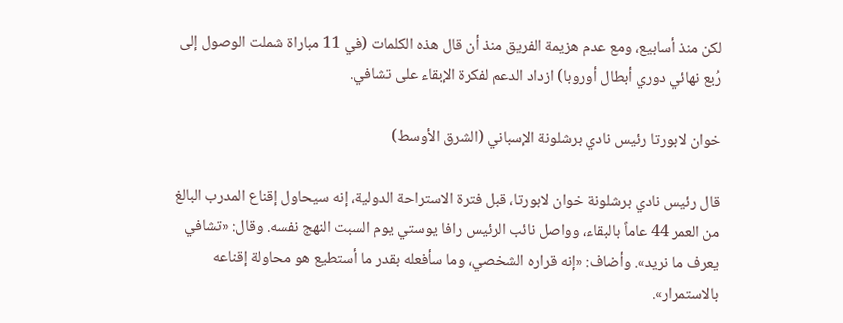لكن منذ أسابيع، ومع عدم هزيمة الفريق منذ أن قال هذه الكلمات (في 11 مباراة شملت الوصول إلى رُبع نهائي دوري أبطال أوروبا) ازداد الدعم لفكرة الإبقاء على تشافي.

خوان لابورتا رئيس نادي برشلونة الإسباني (الشرق الأوسط)

قال رئيس نادي برشلونة خوان لابورتا، قبل فترة الاستراحة الدولية، إنه سيحاول إقناع المدرب البالغ من العمر 44 عاماً بالبقاء، وواصل نائب الرئيس رافا يوستي يوم السبت النهج نفسه. وقال: «تشافي يعرف ما نريد». وأضاف: «إنه قراره الشخصي، وما سأفعله بقدر ما أستطيع هو محاولة إقناعه بالاستمرار».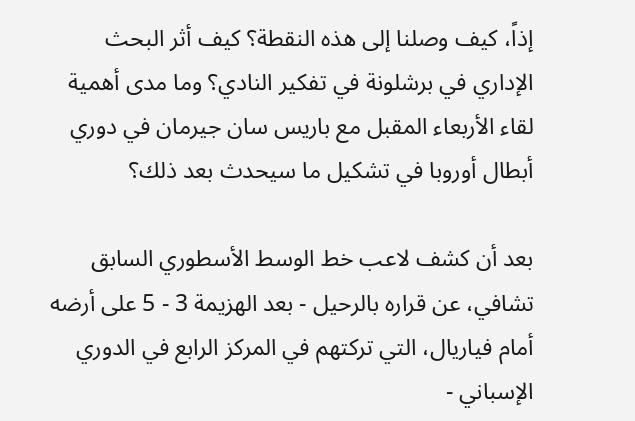إذاً، كيف وصلنا إلى هذه النقطة؟ كيف أثر البحث الإداري في برشلونة في تفكير النادي؟ وما مدى أهمية لقاء الأربعاء المقبل مع باريس سان جيرمان في دوري أبطال أوروبا في تشكيل ما سيحدث بعد ذلك؟

بعد أن كشف لاعب خط الوسط الأسطوري السابق تشافي، عن قراره بالرحيل - بعد الهزيمة 3 - 5 على أرضه أمام فياريال، التي تركتهم في المركز الرابع في الدوري الإسباني -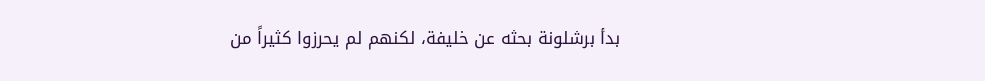بدأ برشلونة بحثه عن خليفة، لكنهم لم يحرزوا كثيراً من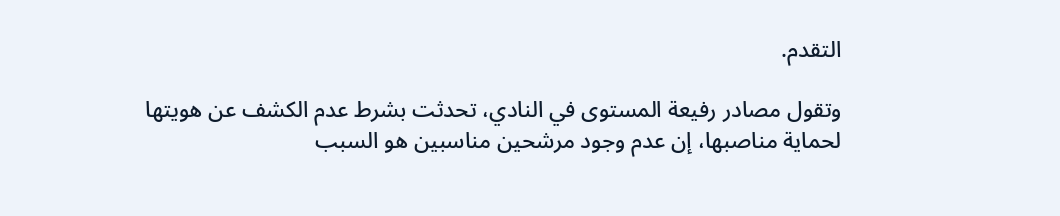التقدم.

وتقول مصادر رفيعة المستوى في النادي، تحدثت بشرط عدم الكشف عن هويتها لحماية مناصبها، إن عدم وجود مرشحين مناسبين هو السبب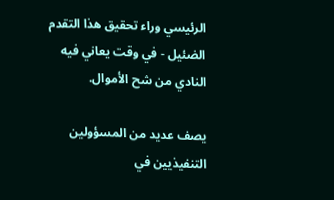الرئيسي وراء تحقيق هذا التقدم الضئيل - في وقت يعاني فيه النادي من شح الأموال.

يصف عديد من المسؤولين التنفيذيين في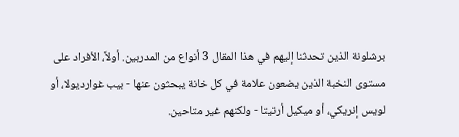برشلونة الذين تحدثنا إليهم في هذا المقال 3 أنواع من المدربين. أولاً، الأفراد على مستوى النخبة الذين يضعون علامة في كل خانة يبحثون عنها - بيب غوارديولا، أو لويس إنريكي، أو ميكيل أرتيتا - ولكنهم غير متاحين.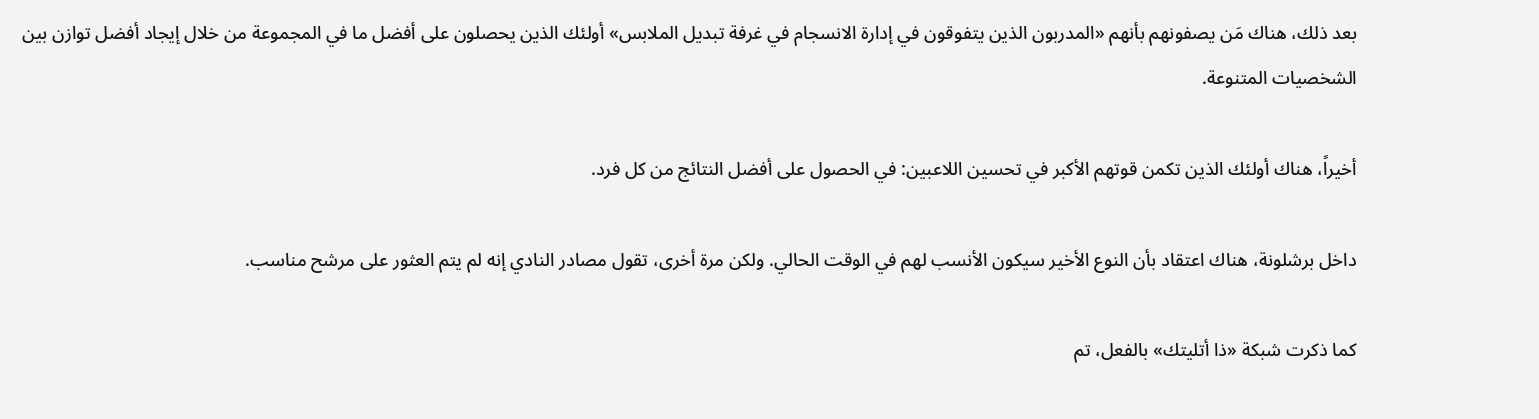بعد ذلك، هناك مَن يصفونهم بأنهم «المدربون الذين يتفوقون في إدارة الانسجام في غرفة تبديل الملابس» أولئك الذين يحصلون على أفضل ما في المجموعة من خلال إيجاد أفضل توازن بين الشخصيات المتنوعة.

أخيراً، هناك أولئك الذين تكمن قوتهم الأكبر في تحسين اللاعبين: في الحصول على أفضل النتائج من كل فرد.

داخل برشلونة، هناك اعتقاد بأن النوع الأخير سيكون الأنسب لهم في الوقت الحالي. ولكن مرة أخرى، تقول مصادر النادي إنه لم يتم العثور على مرشح مناسب.

كما ذكرت شبكة «ذا أتليتك» بالفعل، تم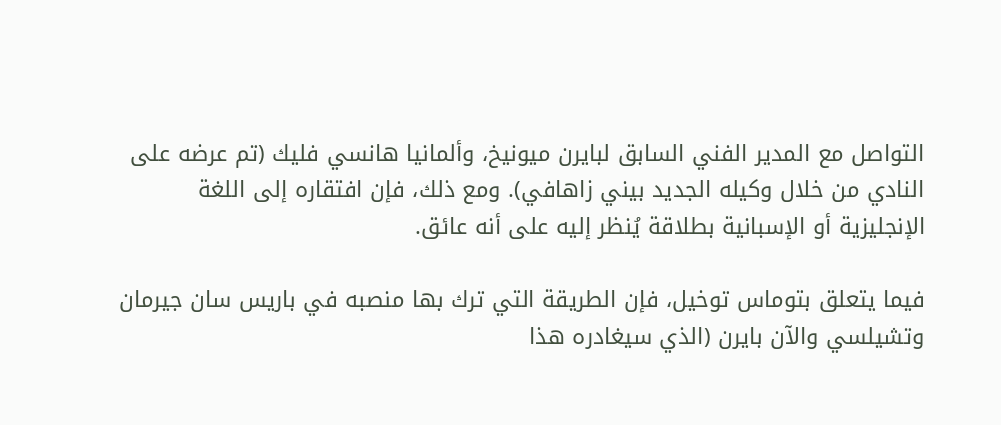التواصل مع المدير الفني السابق لبايرن ميونيخ، وألمانيا هانسي فليك (تم عرضه على النادي من خلال وكيله الجديد بيني زاهافي). ومع ذلك، فإن افتقاره إلى اللغة الإنجليزية أو الإسبانية بطلاقة يُنظر إليه على أنه عائق.

فيما يتعلق بتوماس توخيل، فإن الطريقة التي ترك بها منصبه في باريس سان جيرمان وتشيلسي والآن بايرن (الذي سيغادره هذا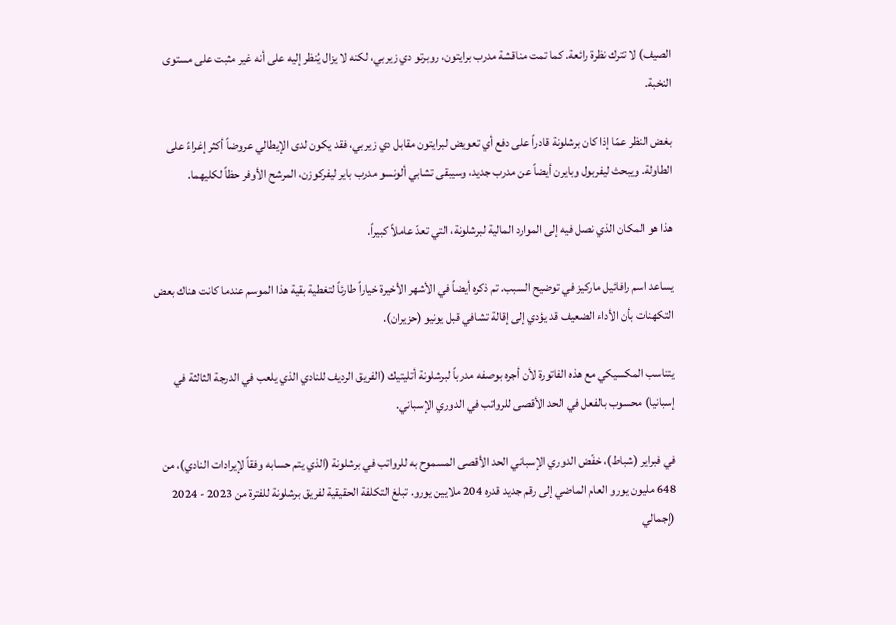الصيف) لا تترك نظرة رائعة. كما تمت مناقشة مدرب برايتون، روبرتو دي زيربي، لكنه لا يزال يُنظر إليه على أنه غير مثبت على مستوى النخبة.

بغض النظر عمّا إذا كان برشلونة قادراً على دفع أي تعويض لبرايتون مقابل دي زيربي، فقد يكون لدى الإيطالي عروضاً أكثر إغراءً على الطاولة. ويبحث ليفربول وبايرن أيضاً عن مدرب جديد، وسيبقى تشابي ألونسو مدرب باير ليفركوزن، المرشح الأوفر حظاً لكليهما.

هذا هو المكان الذي نصل فيه إلى الموارد المالية لبرشلونة، التي تعدّ عاملاً كبيراً.

يساعد اسم رافائيل ماركيز في توضيح السبب. تم ذكره أيضاً في الأشهر الأخيرة خياراً طارئاً لتغطية بقية هذا الموسم عندما كانت هناك بعض التكهنات بأن الأداء الضعيف قد يؤدي إلى إقالة تشافي قبل يونيو (حزيران).

يتناسب المكسيكي مع هذه الفاتورة لأن أجره بوصفه مدرباً لبرشلونة أتليتيك (الفريق الرديف للنادي الذي يلعب في الدرجة الثالثة في إسبانيا) محسوب بالفعل في الحد الأقصى للرواتب في الدوري الإسباني.

في فبراير (شباط)، خفّض الدوري الإسباني الحد الأقصى المسموح به للرواتب في برشلونة (الذي يتم حسابه وفقاً لإيرادات النادي)، من 648 مليون يورو العام الماضي إلى رقم جديد قدره 204 ملايين يورو. تبلغ التكلفة الحقيقية لفريق برشلونة للفترة من 2023 - 2024 (إجمالي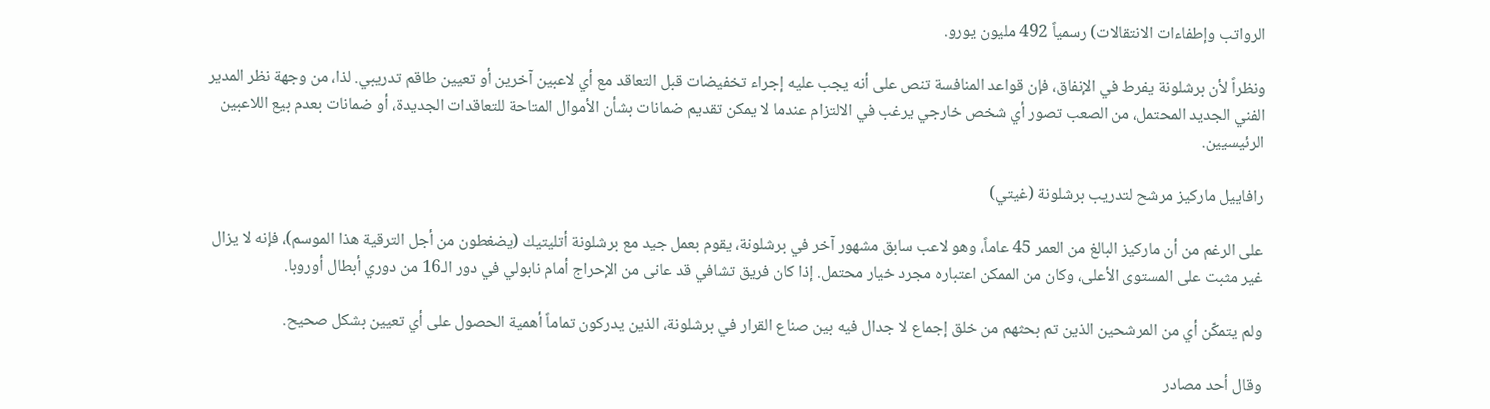الرواتب وإطفاءات الانتقالات) رسمياً 492 مليون يورو.

ونظراً لأن برشلونة يفرط في الإنفاق، فإن قواعد المنافسة تنص على أنه يجب عليه إجراء تخفيضات قبل التعاقد مع أي لاعبين آخرين أو تعيين طاقم تدريبي. لذا، من وجهة نظر المدير الفني الجديد المحتمل، من الصعب تصور أي شخص خارجي يرغب في الالتزام عندما لا يمكن تقديم ضمانات بشأن الأموال المتاحة للتعاقدات الجديدة، أو ضمانات بعدم بيع اللاعبين الرئيسيين.

رافاييل ماركيز مرشح لتدريب برشلونة (غيتي)

على الرغم من أن ماركيز البالغ من العمر 45 عاماً، وهو لاعب سابق مشهور آخر في برشلونة، يقوم بعمل جيد مع برشلونة أتليتيك (يضغطون من أجل الترقية هذا الموسم)، فإنه لا يزال غير مثبت على المستوى الأعلى، وكان من الممكن اعتباره مجرد خيار محتمل. إذا كان فريق تشافي قد عانى من الإحراج أمام نابولي في دور الـ16 من دوري أبطال أوروبا.

ولم يتمكّن أي من المرشحين الذين تم بحثهم من خلق إجماع لا جدال فيه بين صناع القرار في برشلونة، الذين يدركون تماماً أهمية الحصول على أي تعيين بشكل صحيح.

وقال أحد مصادر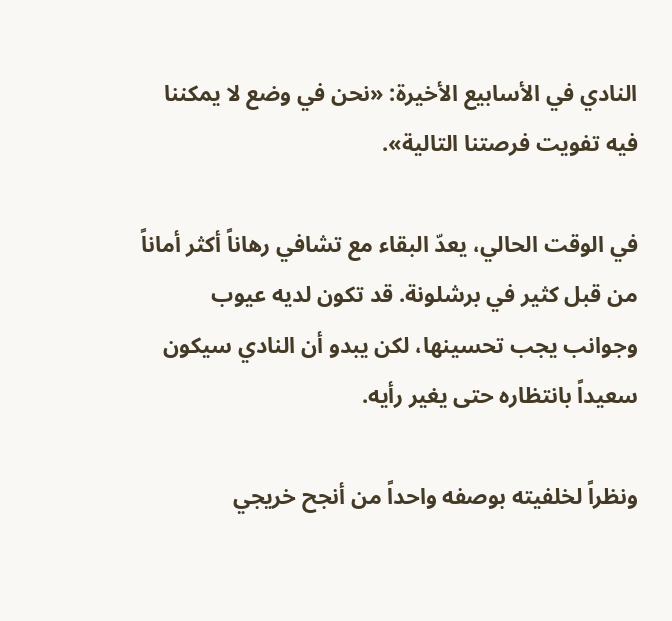النادي في الأسابيع الأخيرة: «نحن في وضع لا يمكننا فيه تفويت فرصتنا التالية».

في الوقت الحالي، يعدّ البقاء مع تشافي رهاناً أكثر أماناً من قبل كثير في برشلونة. قد تكون لديه عيوب وجوانب يجب تحسينها، لكن يبدو أن النادي سيكون سعيداً بانتظاره حتى يغير رأيه.

ونظراً لخلفيته بوصفه واحداً من أنجح خريجي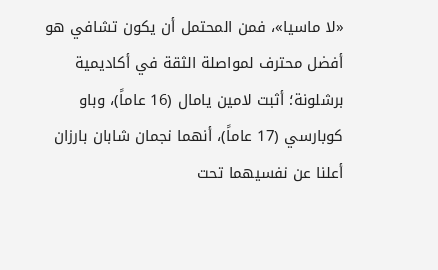«لا ماسيا»، فمن المحتمل أن يكون تشافي هو أفضل محترف لمواصلة الثقة في أكاديمية برشلونة؛ أثبت لامين يامال (16 عاماً)، وباو كوبارسي (17 عاماً)، أنهما نجمان شابان بارزان أعلنا عن نفسيهما تحت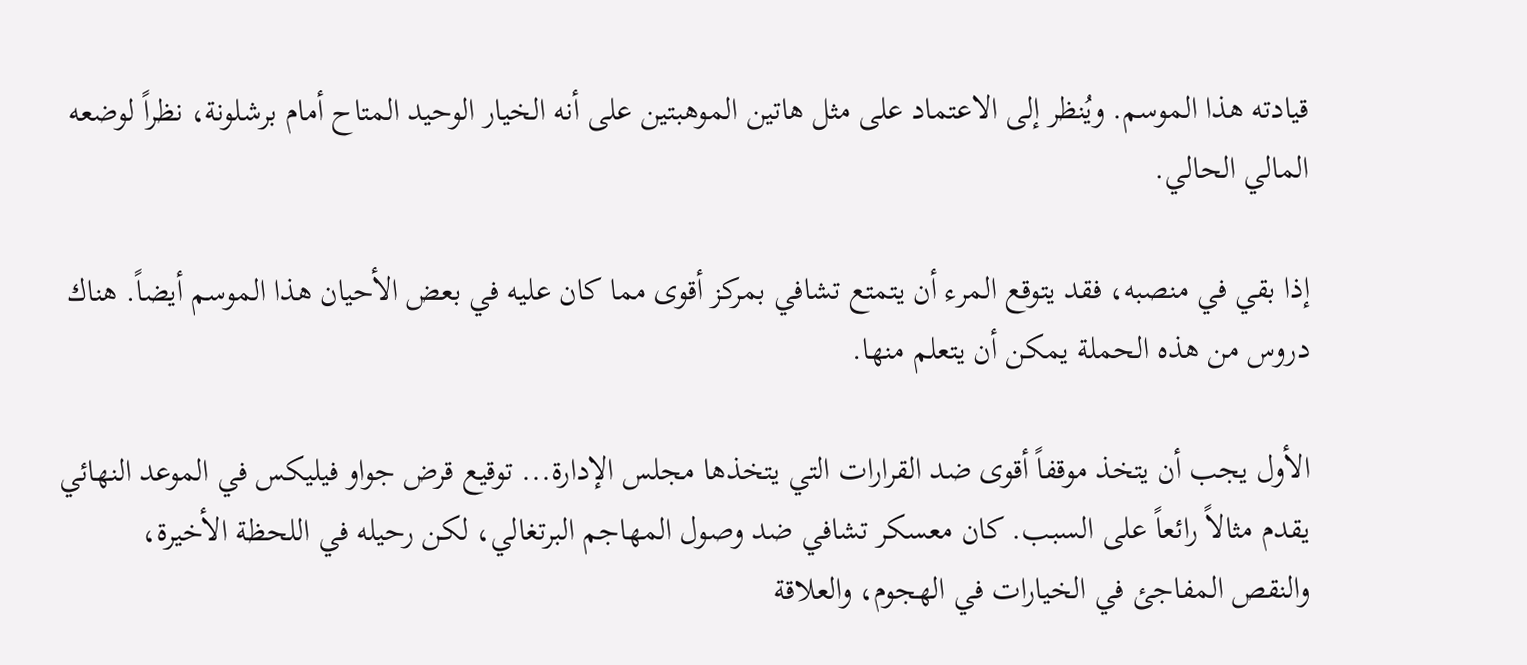قيادته هذا الموسم. ويُنظر إلى الاعتماد على مثل هاتين الموهبتين على أنه الخيار الوحيد المتاح أمام برشلونة، نظراً لوضعه المالي الحالي.

إذا بقي في منصبه، فقد يتوقع المرء أن يتمتع تشافي بمركز أقوى مما كان عليه في بعض الأحيان هذا الموسم أيضاً. هناك دروس من هذه الحملة يمكن أن يتعلم منها.

الأول يجب أن يتخذ موقفاً أقوى ضد القرارات التي يتخذها مجلس الإدارة... توقيع قرض جواو فيليكس في الموعد النهائي يقدم مثالاً رائعاً على السبب. كان معسكر تشافي ضد وصول المهاجم البرتغالي، لكن رحيله في اللحظة الأخيرة، والنقص المفاجئ في الخيارات في الهجوم، والعلاقة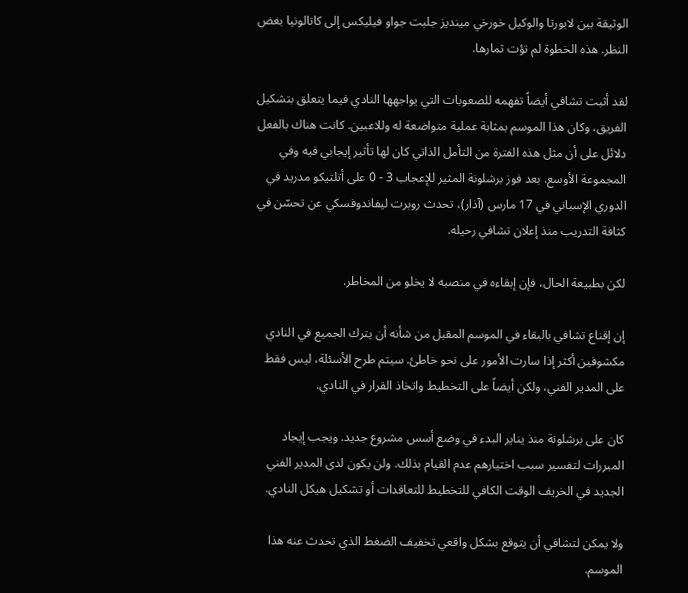الوثيقة بين لابورتا والوكيل خورخي مينديز جلبت جواو فيليكس إلى كاتالونيا بغض النظر. هذه الخطوة لم تؤت ثمارها.

لقد أثبت تشافي أيضاً تفهمه للصعوبات التي يواجهها النادي فيما يتعلق بتشكيل الفريق، وكان هذا الموسم بمثابة عملية متواضعة له وللاعبين. كانت هناك بالفعل دلائل على أن مثل هذه الفترة من التأمل الذاتي كان لها تأثير إيجابي فيه وفي المجموعة الأوسع. بعد فوز برشلونة المثير للإعجاب 3 - 0 على أتلتيكو مدريد في الدوري الإسباني في 17 مارس (آذار)، تحدث روبرت ليفاندوفسكي عن تحسّن في كثافة التدريب منذ إعلان تشافي رحيله.

لكن بطبيعة الحال، فإن إبقاءه في منصبه لا يخلو من المخاطر.

إن إقناع تشافي بالبقاء في الموسم المقبل من شأنه أن يترك الجميع في النادي مكشوفين أكثر إذا سارت الأمور على نحو خاطئ. سيتم طرح الأسئلة، ليس فقط على المدير الفني، ولكن أيضاً على التخطيط واتخاذ القرار في النادي.

كان على برشلونة منذ يناير البدء في وضع أسس مشروع جديد. ويجب إيجاد المبررات لتفسير سبب اختيارهم عدم القيام بذلك. ولن يكون لدى المدير الفني الجديد في الخريف الوقت الكافي للتخطيط للتعاقدات أو تشكيل هيكل النادي.

ولا يمكن لتشافي أن يتوقع بشكل واقعي تخفيف الضغط الذي تحدث عنه هذا الموسم.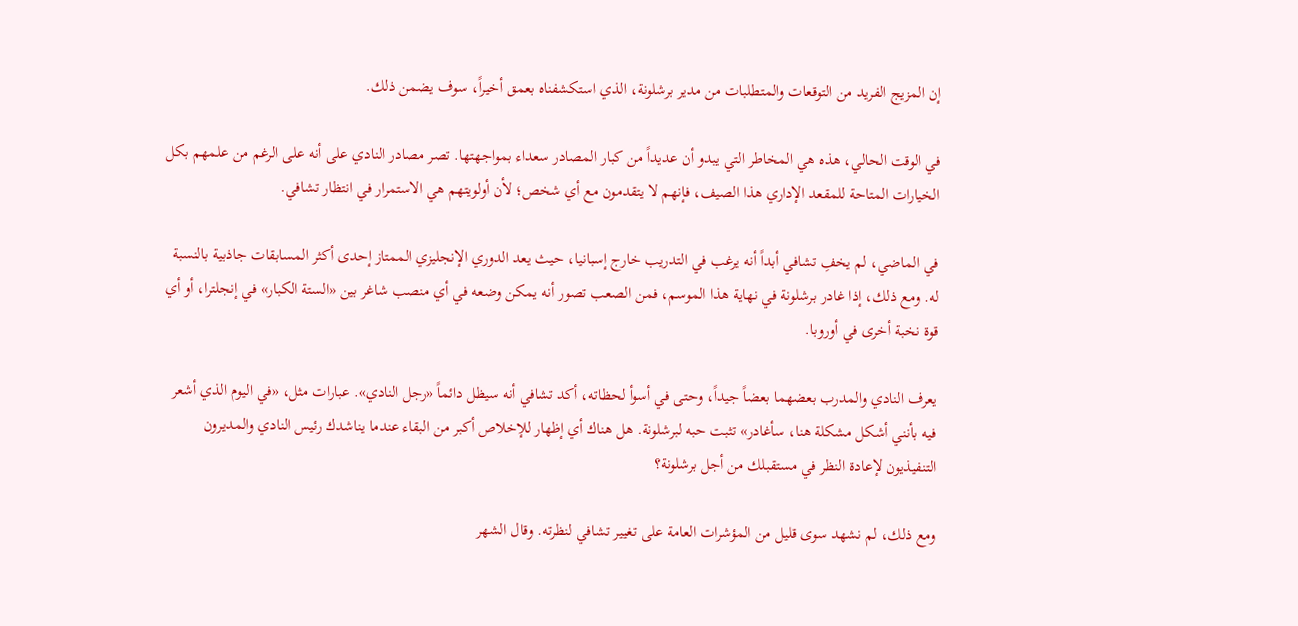إن المزيج الفريد من التوقعات والمتطلبات من مدير برشلونة، الذي استكشفناه بعمق أخيراً، سوف يضمن ذلك.

في الوقت الحالي، هذه هي المخاطر التي يبدو أن عديداً من كبار المصادر سعداء بمواجهتها. تصر مصادر النادي على أنه على الرغم من علمهم بكل الخيارات المتاحة للمقعد الإداري هذا الصيف، فإنهم لا يتقدمون مع أي شخص؛ لأن أولويتهم هي الاستمرار في انتظار تشافي.

في الماضي، لم يخفِ تشافي أبداً أنه يرغب في التدريب خارج إسبانيا، حيث يعد الدوري الإنجليزي الممتاز إحدى أكثر المسابقات جاذبية بالنسبة له. ومع ذلك، إذا غادر برشلونة في نهاية هذا الموسم، فمن الصعب تصور أنه يمكن وضعه في أي منصب شاغر بين «الستة الكبار» في إنجلترا، أو أي قوة نخبة أخرى في أوروبا.

يعرف النادي والمدرب بعضهما بعضاً جيداً، وحتى في أسوأ لحظاته، أكد تشافي أنه سيظل دائماً «رجل النادي». عبارات مثل، «في اليوم الذي أشعر فيه بأنني أشكل مشكلة هنا، سأغادر» تثبت حبه لبرشلونة. هل هناك أي إظهار للإخلاص أكبر من البقاء عندما يناشدك رئيس النادي والمديرون التنفيذيون لإعادة النظر في مستقبلك من أجل برشلونة؟

ومع ذلك، لم نشهد سوى قليل من المؤشرات العامة على تغيير تشافي لنظرته. وقال الشهر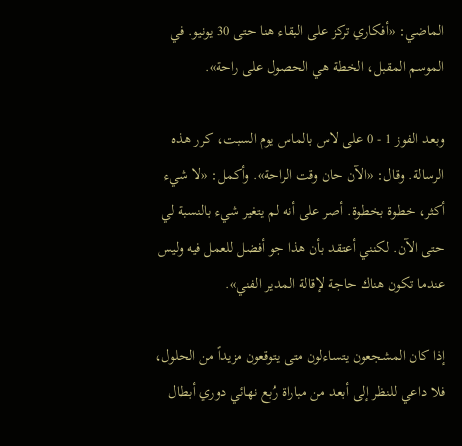الماضي: «أفكاري تركز على البقاء هنا حتى 30 يونيو. في الموسم المقبل، الخطة هي الحصول على راحة».

وبعد الفوز 1 - 0 على لاس بالماس يوم السبت، كرر هذه الرسالة. وقال: «الآن حان وقت الراحة». وأكمل: «لا شيء أكثر، خطوة بخطوة. أصر على أنه لم يتغير شيء بالنسبة لي حتى الآن. لكنني أعتقد بأن هذا جو أفضل للعمل فيه وليس عندما تكون هناك حاجة لإقالة المدير الفني».

إذا كان المشجعون يتساءلون متى يتوقعون مزيداً من الحلول، فلا داعي للنظر إلى أبعد من مباراة رُبع نهائي دوري أبطال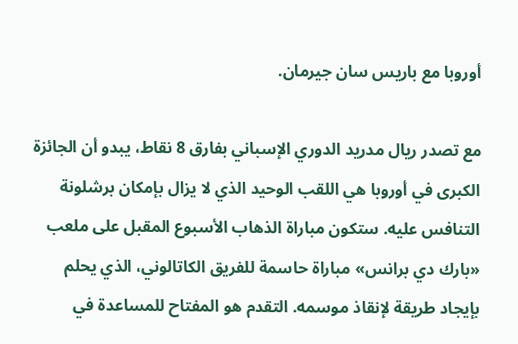أوروبا مع باريس سان جيرمان.

مع تصدر ريال مدريد الدوري الإسباني بفارق 8 نقاط، يبدو أن الجائزة الكبرى في أوروبا هي اللقب الوحيد الذي لا يزال بإمكان برشلونة التنافس عليه. ستكون مباراة الذهاب الأسبوع المقبل على ملعب «بارك دي برانس» مباراة حاسمة للفريق الكاتالوني، الذي يحلم بإيجاد طريقة لإنقاذ موسمه. التقدم هو المفتاح للمساعدة في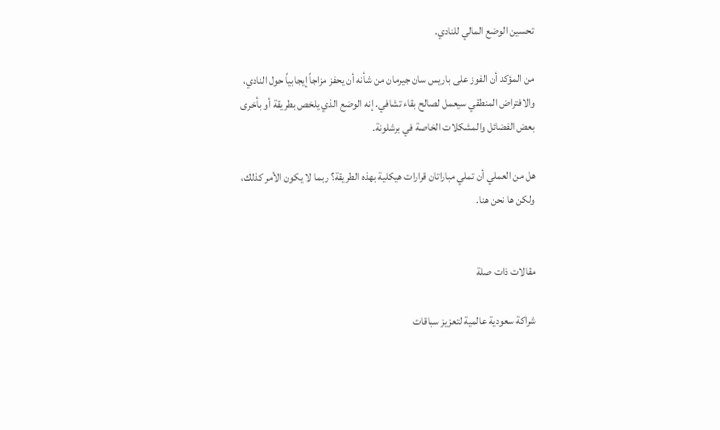تحسين الوضع المالي للنادي.

من المؤكد أن الفوز على باريس سان جيرمان من شأنه أن يحفز مزاجاً إيجابياً حول النادي، والافتراض المنطقي سيعمل لصالح بقاء تشافي. إنه الوضع الذي يلخص بطريقة أو بأخرى بعض الفضائل والمشكلات الخاصة في برشلونة.

هل من العملي أن تملي مباراتان قرارات هيكلية بهذه الطريقة؟ ربما لا يكون الأمر كذلك، ولكن ها نحن هنا.


مقالات ذات صلة

شراكة سعودية عالمية لتعزيز سباقات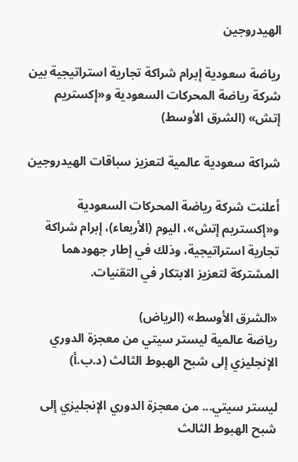الهيدروجين

رياضة سعودية إبرام شراكة تجارية استراتيجية بين شركة رياضة المحركات السعودية و«إكستريم إتش» (الشرق الأوسط)

شراكة سعودية عالمية لتعزيز سباقات الهيدروجين

أعلنت شركة رياضة المحركات السعودية و«إكستريم إتش»، اليوم (الأربعاء)، إبرام شراكة تجارية استراتيجية، وذلك في إطار جهودهما المشتركة لتعزيز الابتكار في التقنيات.

«الشرق الأوسط» (الرياض)
رياضة عالمية ليستر سيتي من معجزة الدوري الإنجليزي إلى شبح الهبوط الثالث (د.ب.أ)

ليستر سيتي... من معجزة الدوري الإنجليزي إلى شبح الهبوط الثالث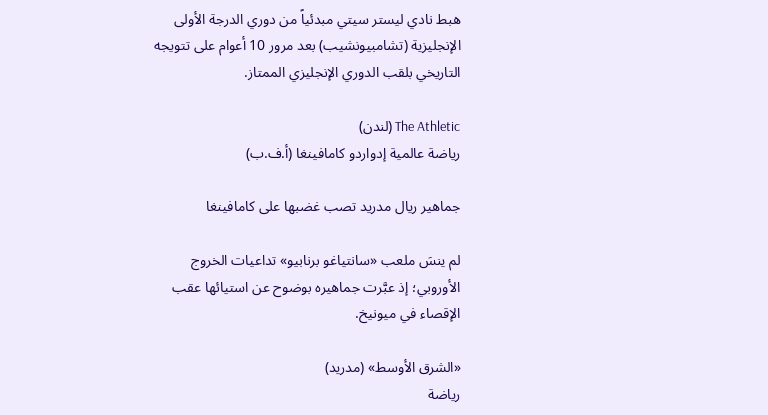هبط نادي ليستر سيتي مبدئياً من دوري الدرجة الأولى الإنجليزية (تشامبيونشيب) بعد مرور 10 أعوام على تتويجه التاريخي بلقب الدوري الإنجليزي الممتاز.

The Athletic (لندن)
رياضة عالمية إدواردو كامافينغا (أ.ف.ب)

جماهير ريال مدريد تصب غضبها على كامافينغا

لم ينسَ ملعب «سانتياغو برنابيو» تداعيات الخروج الأوروبي؛ إذ عبَّرت جماهيره بوضوح عن استيائها عقب الإقصاء في ميونيخ.

«الشرق الأوسط» (مدريد)
رياضة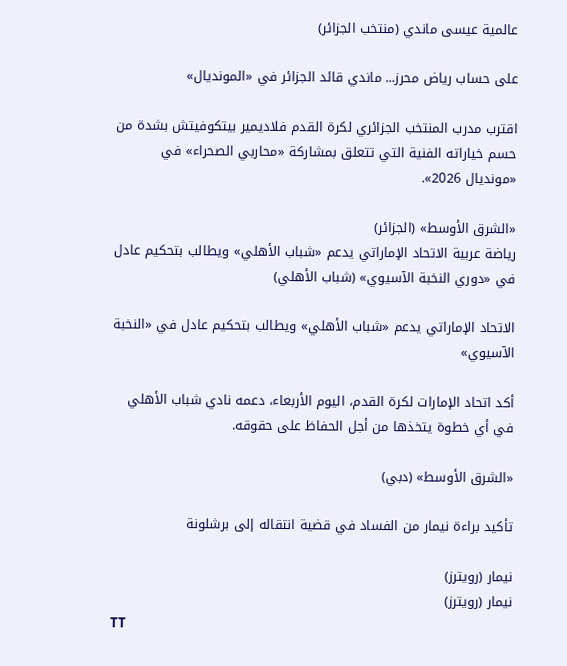عالمية عيسى ماندي (منتخب الجزائر)

على حساب رياض محرز... ماندي قائد الجزائر في «المونديال»

اقترب مدرب المنتخب الجزائري لكرة القدم فلاديمير بيتكوفيتش بشدة من حسم خياراته الفنية التي تتعلق بمشاركة «محاربي الصحراء» في «مونديال 2026».

«الشرق الأوسط» (الجزائر)
رياضة عربية الاتحاد الإماراتي يدعم «شباب الأهلي» ويطالب بتحكيم عادل في «دوري النخبة الآسيوي» (شباب الأهلي)

الاتحاد الإماراتي يدعم «شباب الأهلي» ويطالب بتحكيم عادل في «النخبة الآسيوي»

أكد اتحاد الإمارات لكرة القدم، اليوم الأربعاء، دعمه نادي شباب الأهلي في أي خطوة يتخذها من أجل الحفاظ على حقوقه.

«الشرق الأوسط» (دبي)

تأكيد براءة نيمار من الفساد في قضية انتقاله إلى برشلونة

نيمار (رويترز)
نيمار (رويترز)
TT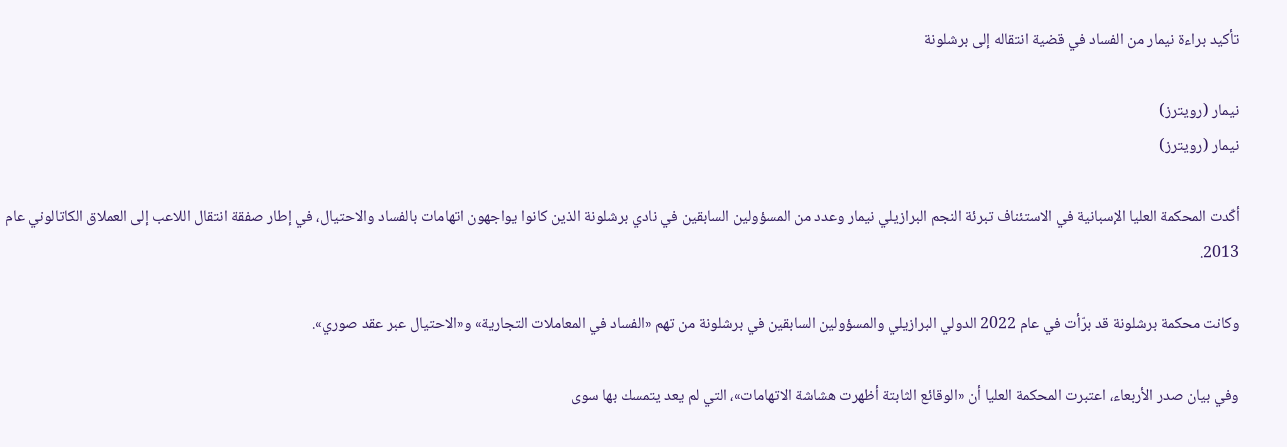تأكيد براءة نيمار من الفساد في قضية انتقاله إلى برشلونة

نيمار (رويترز)
نيمار (رويترز)

أكّدت المحكمة العليا الإسبانية في الاستئناف تبرئة النجم البرازيلي نيمار وعدد من المسؤولين السابقين في نادي برشلونة الذين كانوا يواجهون اتهامات بالفساد والاحتيال، في إطار صفقة انتقال اللاعب إلى العملاق الكاتالوني عام 2013.

وكانت محكمة برشلونة قد برّأت في عام 2022 الدولي البرازيلي والمسؤولين السابقين في برشلونة من تهم «الفساد في المعاملات التجارية» و«الاحتيال عبر عقد صوري».

وفي بيان صدر الأربعاء، اعتبرت المحكمة العليا أن «الوقائع الثابتة أظهرت هشاشة الاتهامات»، التي لم يعد يتمسك بها سوى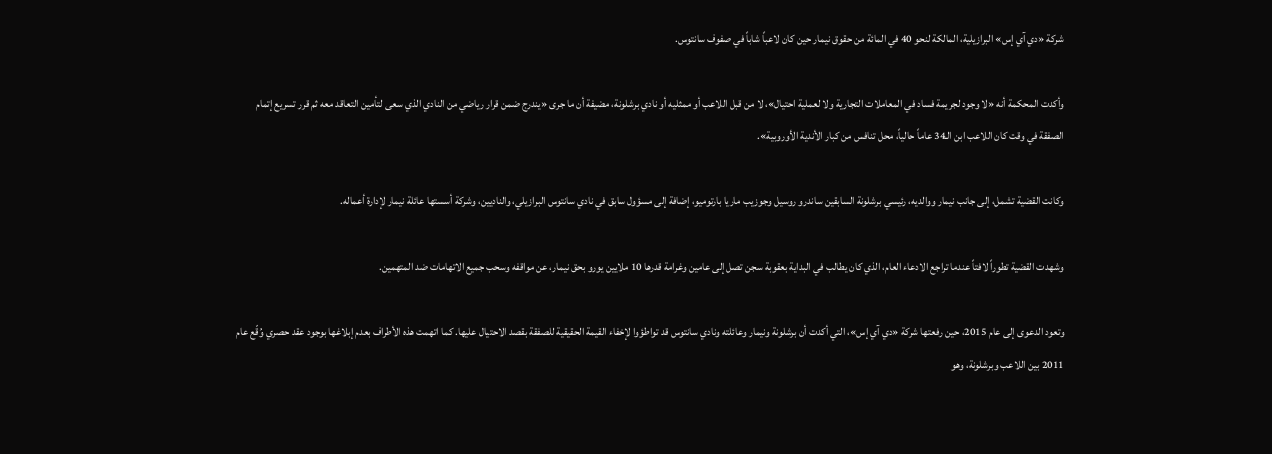شركة «دي آي إس» البرازيلية، المالكة لنحو 40 في المائة من حقوق نيمار حين كان لاعباً شاباً في صفوف سانتوس.

وأكدت المحكمة أنه «لا وجود لجريمة فساد في المعاملات التجارية ولا لعملية احتيال»، لا من قبل اللاعب أو ممثليه أو نادي برشلونة، مضيفة أن ما جرى «يندرج ضمن قرار رياضي من النادي الذي سعى لتأمين التعاقد معه ثم قرر تسريع إتمام الصفقة في وقت كان اللاعب ابن الـ34 عاماً حالياً، محل تنافس من كبار الأندية الأوروبية».

وكانت القضية تشمل، إلى جانب نيمار ووالديه، رئيسي برشلونة السابقين ساندرو روسيل وجوزيب ماريا بارتوميو، إضافة إلى مسؤول سابق في نادي سانتوس البرازيلي، والناديين، وشركة أسستها عائلة نيمار لإدارة أعماله.

وشهدت القضية تطوراً لافتاً عندما تراجع الادعاء العام، الذي كان يطالب في البداية بعقوبة سجن تصل إلى عامين وغرامة قدرها 10 ملايين يورو بحق نيمار، عن مواقفه وسحب جميع الاتهامات ضد المتهمين.

وتعود الدعوى إلى عام 2015، حين رفعتها شركة «دي آي إس»، التي أكدت أن برشلونة ونيمار وعائلته ونادي سانتوس قد تواطؤوا لإخفاء القيمة الحقيقية للصفقة بقصد الاحتيال عليها. كما اتهمت هذه الأطراف بعدم إبلاغها بوجود عقد حصري وُقّع عام 2011 بين اللاعب وبرشلونة، وهو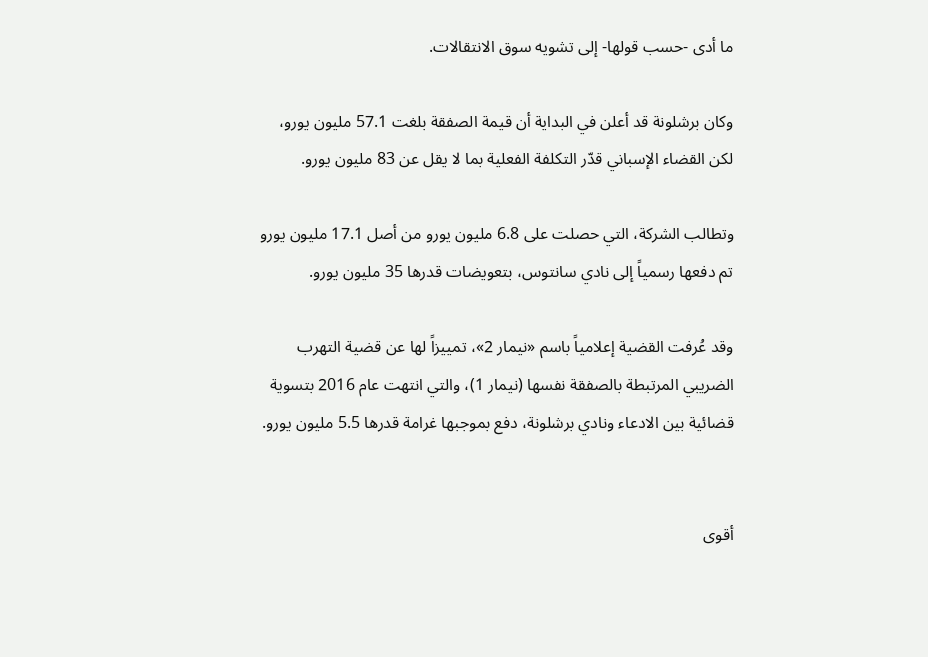ما أدى -حسب قولها- إلى تشويه سوق الانتقالات.

وكان برشلونة قد أعلن في البداية أن قيمة الصفقة بلغت 57.1 مليون يورو، لكن القضاء الإسباني قدّر التكلفة الفعلية بما لا يقل عن 83 مليون يورو.

وتطالب الشركة، التي حصلت على 6.8 مليون يورو من أصل 17.1 مليون يورو تم دفعها رسمياً إلى نادي سانتوس، بتعويضات قدرها 35 مليون يورو.

وقد عُرفت القضية إعلامياً باسم «نيمار 2»، تمييزاً لها عن قضية التهرب الضريبي المرتبطة بالصفقة نفسها (نيمار 1)، والتي انتهت عام 2016 بتسوية قضائية بين الادعاء ونادي برشلونة، دفع بموجبها غرامة قدرها 5.5 مليون يورو.


أقوى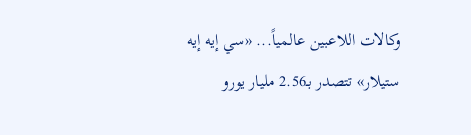وكالات اللاعبين عالمياً... «سي إيه إيه ستيلار» تتصدر بـ2.56 مليار يورو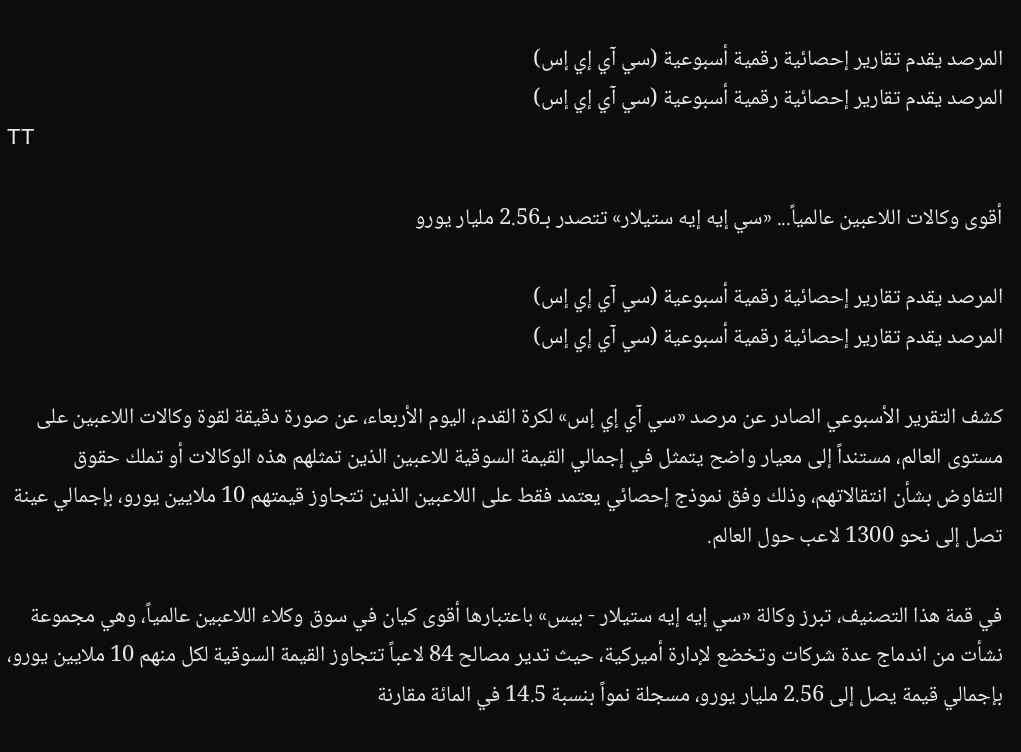المرصد يقدم تقارير إحصائية رقمية أسبوعية (سي آي إي إس)
المرصد يقدم تقارير إحصائية رقمية أسبوعية (سي آي إي إس)
TT

أقوى وكالات اللاعبين عالمياً... «سي إيه إيه ستيلار» تتصدر بـ2.56 مليار يورو

المرصد يقدم تقارير إحصائية رقمية أسبوعية (سي آي إي إس)
المرصد يقدم تقارير إحصائية رقمية أسبوعية (سي آي إي إس)

كشف التقرير الأسبوعي الصادر عن مرصد «سي آي إي إس» لكرة القدم، اليوم الأربعاء، عن صورة دقيقة لقوة وكالات اللاعبين على مستوى العالم، مستنداً إلى معيار واضح يتمثل في إجمالي القيمة السوقية للاعبين الذين تمثلهم هذه الوكالات أو تملك حقوق التفاوض بشأن انتقالاتهم، وذلك وفق نموذج إحصائي يعتمد فقط على اللاعبين الذين تتجاوز قيمتهم 10 ملايين يورو، بإجمالي عينة تصل إلى نحو 1300 لاعب حول العالم.

في قمة هذا التصنيف، تبرز وكالة «سي إيه إيه ستيلار - بيس» باعتبارها أقوى كيان في سوق وكلاء اللاعبين عالمياً، وهي مجموعة نشأت من اندماج عدة شركات وتخضع لإدارة أميركية، حيث تدير مصالح 84 لاعباً تتجاوز القيمة السوقية لكل منهم 10 ملايين يورو، بإجمالي قيمة يصل إلى 2.56 مليار يورو، مسجلة نمواً بنسبة 14.5 في المائة مقارنة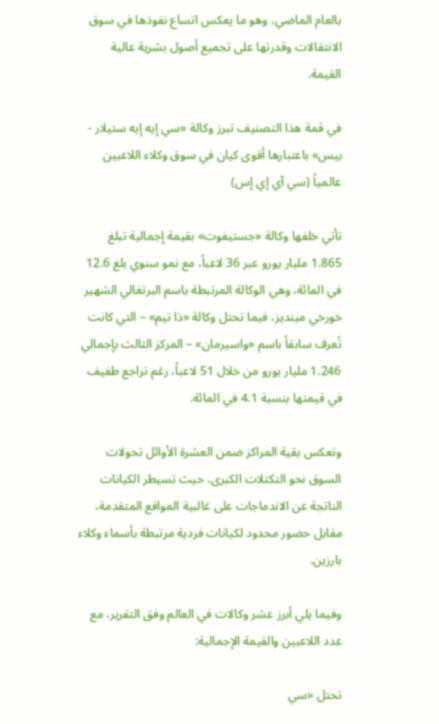بالعام الماضي، وهو ما يعكس اتساع نفوذها في سوق الانتقالات وقدرتها على تجميع أصول بشرية عالية القيمة.

في قمة هذا التصنيف تبرز وكالة «سي إيه إيه ستيلار - بيس» باعتبارها أقوى كيان في سوق وكلاء اللاعبين عالمياً (سي آي إي إس)

تأتي خلفها وكالة «جستيفوت» بقيمة إجمالية تبلغ 1.865 مليار يورو عبر 36 لاعباً، مع نمو سنوي بلغ 12.6 في المائة، وهي الوكالة المرتبطة باسم البرتغالي الشهير خورخي مينديز، فيما تحتل وكالة «ذا تيم» – التي كانت تُعرف سابقاً باسم «واسيرمان» – المركز الثالث بإجمالي 1.246 مليار يورو من خلال 51 لاعباً، رغم تراجع طفيف في قيمتها بنسبة 4.1 في المائة.

وتعكس بقية المراكز ضمن العشرة الأوائل تحولات السوق نحو التكتلات الكبرى، حيث تسيطر الكيانات الناتجة عن الاندماجات على غالبية المواقع المتقدمة، مقابل حضور محدود لكيانات فردية مرتبطة بأسماء وكلاء بارزين.

وفيما يلي أبرز عشر وكالات في العالم وفق التقرير، مع عدد اللاعبين والقيمة الإجمالية:

تحتل «سي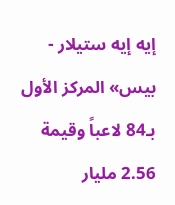إيه إيه ستيلار - بيس» المركز الأول بـ84 لاعباً وقيمة 2.56 مليار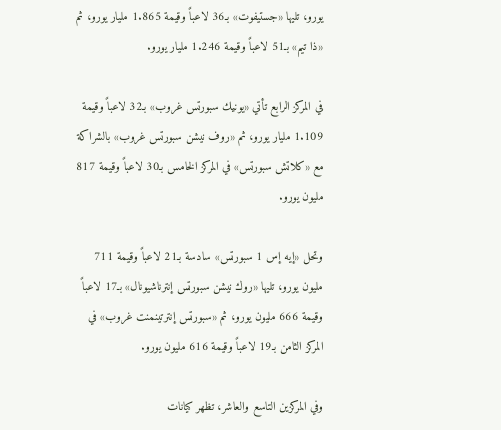يورو، تليها «جستيفوت» بـ36 لاعباً وقيمة 1.865 مليار يورو، ثم «ذا تيم» بـ51 لاعباً وقيمة 1.246 مليار يورو.

في المركز الرابع تأتي «يونيك سبورتس غروب» بـ32 لاعباً وقيمة 1.109 مليار يورو، ثم «روف نيشن سبورتس غروب» بالشراكة مع «كلاتش سبورتس» في المركز الخامس بـ30 لاعباً وقيمة 817 مليون يورو.

وتحل «إيه إس 1 سبورتس» سادسة بـ21 لاعباً وقيمة 711 مليون يورو، تليها «روك نيشن سبورتس إنترناشيونال» بـ17 لاعباً وقيمة 666 مليون يورو، ثم «سبورتس إنترتينمنت غروب» في المركز الثامن بـ19 لاعباً وقيمة 616 مليون يورو.

وفي المركزين التاسع والعاشر، تظهر كيانات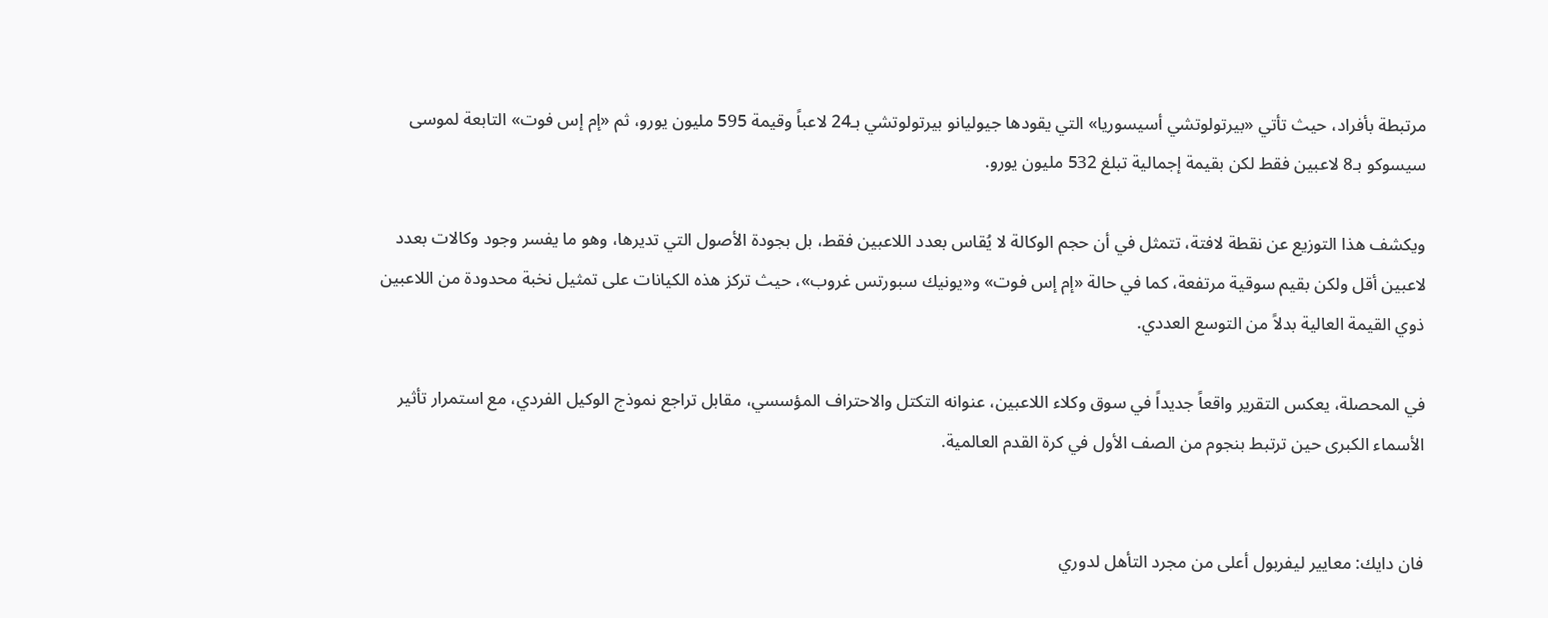مرتبطة بأفراد، حيث تأتي «بيرتولوتشي أسيسوريا» التي يقودها جيوليانو بيرتولوتشي بـ24 لاعباً وقيمة 595 مليون يورو، ثم «إم إس فوت» التابعة لموسى سيسوكو بـ8 لاعبين فقط لكن بقيمة إجمالية تبلغ 532 مليون يورو.

ويكشف هذا التوزيع عن نقطة لافتة، تتمثل في أن حجم الوكالة لا يُقاس بعدد اللاعبين فقط، بل بجودة الأصول التي تديرها، وهو ما يفسر وجود وكالات بعدد لاعبين أقل ولكن بقيم سوقية مرتفعة، كما في حالة «إم إس فوت» و«يونيك سبورتس غروب»، حيث تركز هذه الكيانات على تمثيل نخبة محدودة من اللاعبين ذوي القيمة العالية بدلاً من التوسع العددي.

في المحصلة، يعكس التقرير واقعاً جديداً في سوق وكلاء اللاعبين، عنوانه التكتل والاحتراف المؤسسي، مقابل تراجع نموذج الوكيل الفردي، مع استمرار تأثير الأسماء الكبرى حين ترتبط بنجوم من الصف الأول في كرة القدم العالمية.


فان دايك: معايير ليفربول أعلى من مجرد التأهل لدوري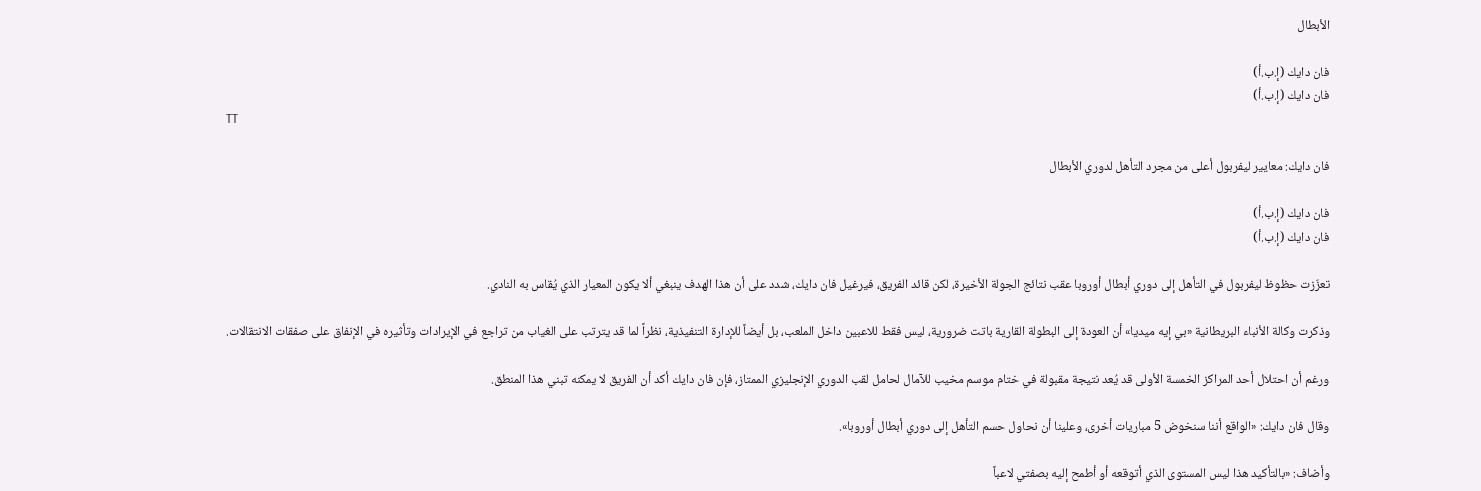الأبطال

فان دايك (إ.ب.أ)
فان دايك (إ.ب.أ)
TT

فان دايك: معايير ليفربول أعلى من مجرد التأهل لدوري الأبطال

فان دايك (إ.ب.أ)
فان دايك (إ.ب.أ)

تعزّزت حظوظ ليفربول في التأهل إلى دوري أبطال أوروبا عقب نتائج الجولة الأخيرة، لكن قائد الفريق، فيرغيل فان دايك، شدد على أن هذا الهدف ينبغي ألا يكون المعيار الذي يُقاس به النادي.

وذكرت وكالة الأنباء البريطانية «بي إيه ميديا» أن العودة إلى البطولة القارية باتت ضرورية، ليس فقط للاعبين داخل الملعب، بل أيضاً للإدارة التنفيذية، نظراً لما قد يترتب على الغياب من تراجع في الإيرادات وتأثيره في الإنفاق على صفقات الانتقالات.

ورغم أن احتلال أحد المراكز الخمسة الأولى قد يُعد نتيجة مقبولة في ختام موسم مخيب للآمال لحامل لقب الدوري الإنجليزي الممتاز، فإن فان دايك أكد أن الفريق لا يمكنه تبني هذا المنطق.

وقال فان دايك: «الواقع أننا سنخوض 5 مباريات أخرى، وعلينا أن نحاول حسم التأهل إلى دوري أبطال أوروبا».

وأضاف: «بالتأكيد هذا ليس المستوى الذي أتوقعه أو أطمح إليه بصفتي لاعباً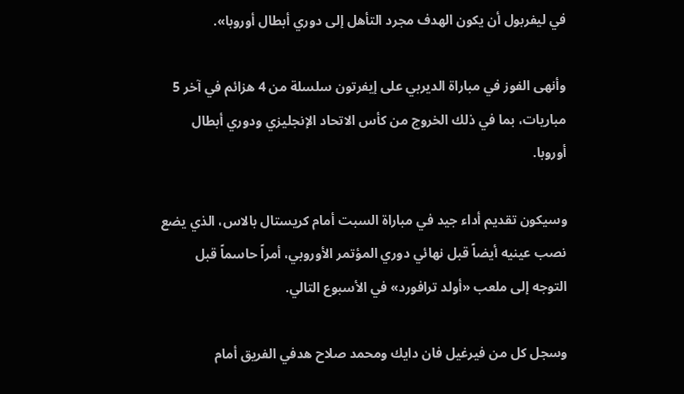في ليفربول أن يكون الهدف مجرد التأهل إلى دوري أبطال أوروبا».

وأنهى الفوز في مباراة الديربي على إيفرتون سلسلة من 4 هزائم في آخر 5 مباريات، بما في ذلك الخروج من كأس الاتحاد الإنجليزي ودوري أبطال أوروبا.

وسيكون تقديم أداء جيد في مباراة السبت أمام كريستال بالاس، الذي يضع نصب عينيه أيضاً قبل نهائي دوري المؤتمر الأوروبي، أمراً حاسماً قبل التوجه إلى ملعب «أولد ترافورد» في الأسبوع التالي.

وسجل كل من فيرغيل فان دايك ومحمد صلاح هدفي الفريق أمام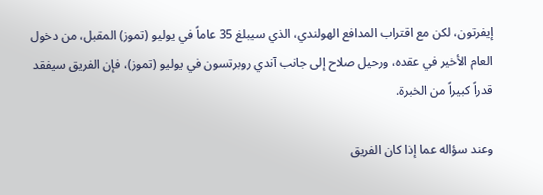إيفرتون، لكن مع اقتراب المدافع الهولندي، الذي سيبلغ 35 عاماً في يوليو (تموز) المقبل، من دخول العام الأخير في عقده، ورحيل صلاح إلى جانب آندي روبرتسون في يوليو (تموز)، فإن الفريق سيفقد قدراً كبيراً من الخبرة.

وعند سؤاله عما إذا كان الفريق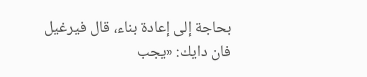بحاجة إلى إعادة بناء، قال فيرغيل فان دايك: «يجب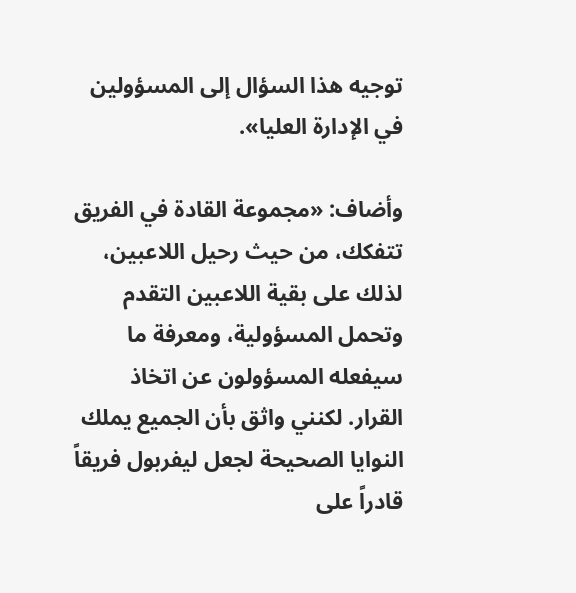توجيه هذا السؤال إلى المسؤولين في الإدارة العليا».

وأضاف: «مجموعة القادة في الفريق تتفكك، من حيث رحيل اللاعبين، لذلك على بقية اللاعبين التقدم وتحمل المسؤولية، ومعرفة ما سيفعله المسؤولون عن اتخاذ القرار. لكنني واثق بأن الجميع يملك النوايا الصحيحة لجعل ليفربول فريقاً قادراً على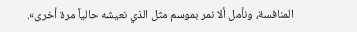المنافسة، ونأمل ألا نمر بموسم مثل الذي نعيشه حالياً مرة أخرى».